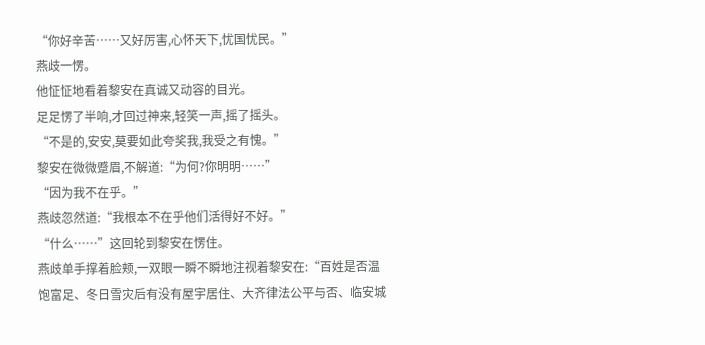“你好辛苦……又好厉害,心怀天下,忧国忧民。”
燕歧一愣。
他怔怔地看着黎安在真诚又动容的目光。
足足愣了半响,才回过神来,轻笑一声,摇了摇头。
“不是的,安安,莫要如此夸奖我,我受之有愧。”
黎安在微微蹙眉,不解道:“为何?你明明……”
“因为我不在乎。”
燕歧忽然道:“我根本不在乎他们活得好不好。”
“什么……”这回轮到黎安在愣住。
燕歧单手撑着脸颊,一双眼一瞬不瞬地注视着黎安在:“百姓是否温饱富足、冬日雪灾后有没有屋宇居住、大齐律法公平与否、临安城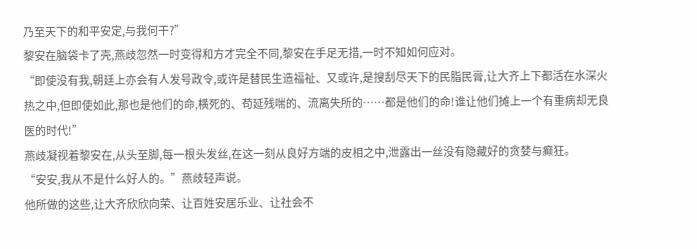乃至天下的和平安定,与我何干?”
黎安在脑袋卡了壳,燕歧忽然一时变得和方才完全不同,黎安在手足无措,一时不知如何应对。
“即使没有我,朝廷上亦会有人发号政令,或许是替民生造福祉、又或许,是搜刮尽天下的民脂民膏,让大齐上下都活在水深火热之中,但即使如此,那也是他们的命,横死的、苟延残喘的、流离失所的……都是他们的命!谁让他们摊上一个有重病却无良医的时代!”
燕歧凝视着黎安在,从头至脚,每一根头发丝,在这一刻从良好方端的皮相之中,泄露出一丝没有隐藏好的贪婪与癫狂。
“安安,我从不是什么好人的。”燕歧轻声说。
他所做的这些,让大齐欣欣向荣、让百姓安居乐业、让社会不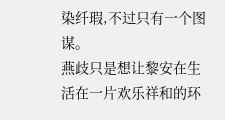染纤瑕,不过只有一个图谋。
燕歧只是想让黎安在生活在一片欢乐祥和的环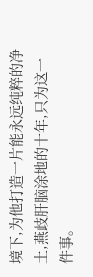境下,为他打造一片能永远纯粹的净土,燕歧肝脑涂地的十年,只为这一件事。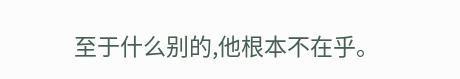至于什么别的,他根本不在乎。